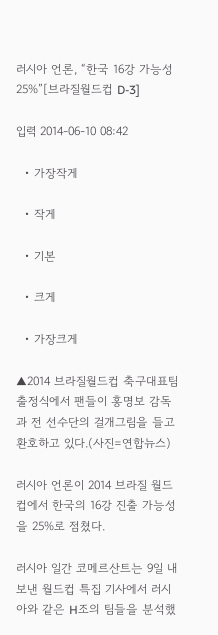러시아 언론, “한국 16강 가능성 25%”[브라질월드컵 D-3]

입력 2014-06-10 08:42

  • 가장작게

  • 작게

  • 기본

  • 크게

  • 가장크게

▲2014 브라질월드컵 축구대표팀 출정식에서 팬들이 홍명보 감독과 전 선수단의 걸개그림을 들고 환호하고 있다.(사진=연합뉴스)

러시아 언론이 2014 브라질 월드컵에서 한국의 16강 진출 가능성을 25%로 점쳤다.

러시아 일간 코메르산트는 9일 내보낸 월드컵 특집 기사에서 러시아와 같은 H조의 팀들을 분석했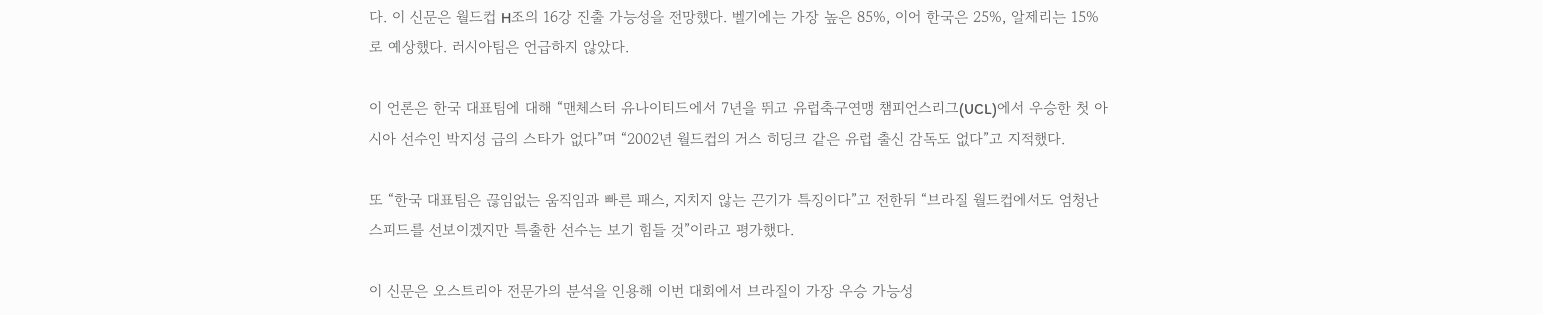다. 이 신문은 월드컵 H조의 16강 진출 가능성을 전망했다. 벨기에는 가장 높은 85%, 이어 한국은 25%, 알제리는 15%로 예상했다. 러시아팀은 언급하지 않았다.

이 언론은 한국 대표팀에 대해 “맨체스터 유나이티드에서 7년을 뛰고 유럽축구연맹 챔피언스리그(UCL)에서 우승한 첫 아시아 선수인 박지성 급의 스타가 없다”며 “2002년 월드컵의 거스 히딩크 같은 유럽 출신 감독도 없다”고 지적했다.

또 “한국 대표팀은 끊임없는 움직임과 빠른 패스, 지치지 않는 끈기가 특징이다”고 전한뒤 “브라질 월드컵에서도 엄청난 스피드를 선보이겠지만 특출한 선수는 보기 힘들 것”이라고 평가했다.

이 신문은 오스트리아 전문가의 분석을 인용해 이번 대회에서 브라질이 가장 우승 가능성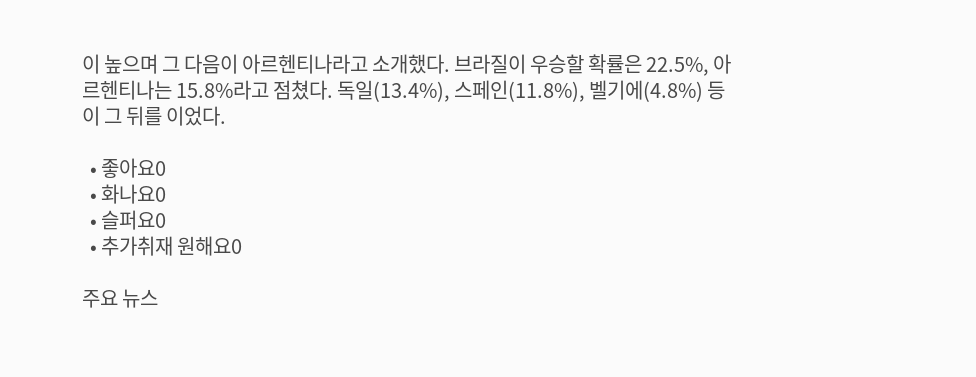이 높으며 그 다음이 아르헨티나라고 소개했다. 브라질이 우승할 확률은 22.5%, 아르헨티나는 15.8%라고 점쳤다. 독일(13.4%), 스페인(11.8%), 벨기에(4.8%) 등이 그 뒤를 이었다.

  • 좋아요0
  • 화나요0
  • 슬퍼요0
  • 추가취재 원해요0

주요 뉴스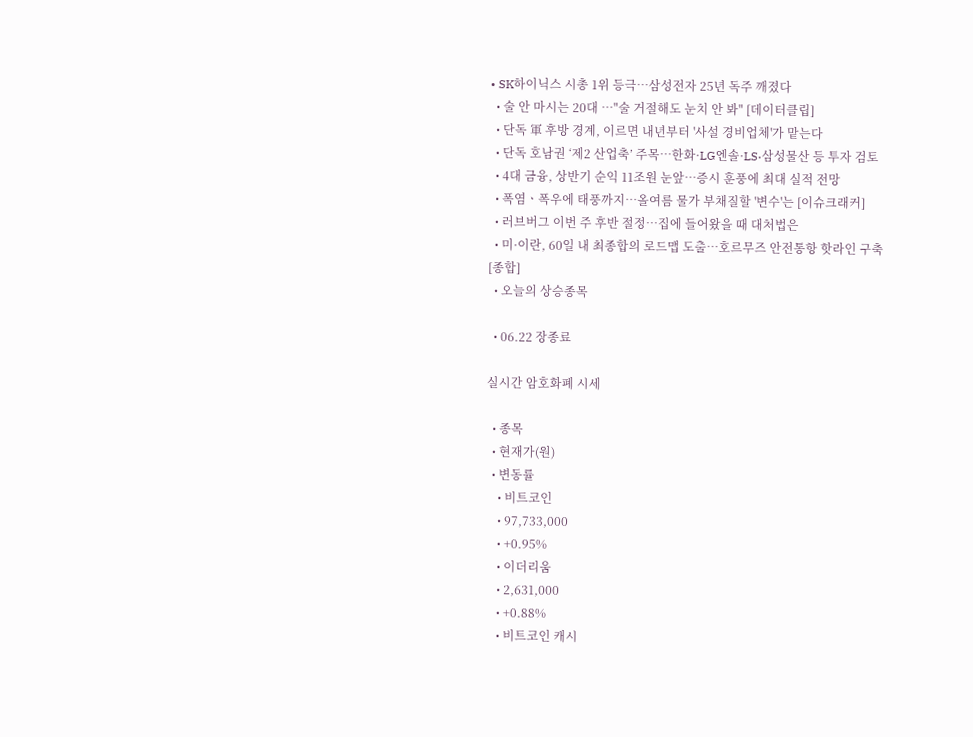• SK하이닉스 시총 1위 등극…삼성전자 25년 독주 깨졌다
  • 술 안 마시는 20대 …"술 거절해도 눈치 안 봐" [데이터클립]
  • 단독 軍 후방 경계, 이르면 내년부터 '사설 경비업체'가 맡는다
  • 단독 호남권 ‘제2 산업축’ 주목…한화·LG엔솔·LS·삼성물산 등 투자 검토
  • 4대 금융, 상반기 순익 11조원 눈앞⋯증시 훈풍에 최대 실적 전망
  • 폭염ㆍ폭우에 태풍까지⋯올여름 물가 부채질할 '변수'는 [이슈크래커]
  • 러브버그 이번 주 후반 절정⋯집에 들어왔을 때 대처법은
  • 미·이란, 60일 내 최종합의 로드맵 도출…호르무즈 안전통항 핫라인 구축 [종합]
  • 오늘의 상승종목

  • 06.22 장종료

실시간 암호화폐 시세

  • 종목
  • 현재가(원)
  • 변동률
    • 비트코인
    • 97,733,000
    • +0.95%
    • 이더리움
    • 2,631,000
    • +0.88%
    • 비트코인 캐시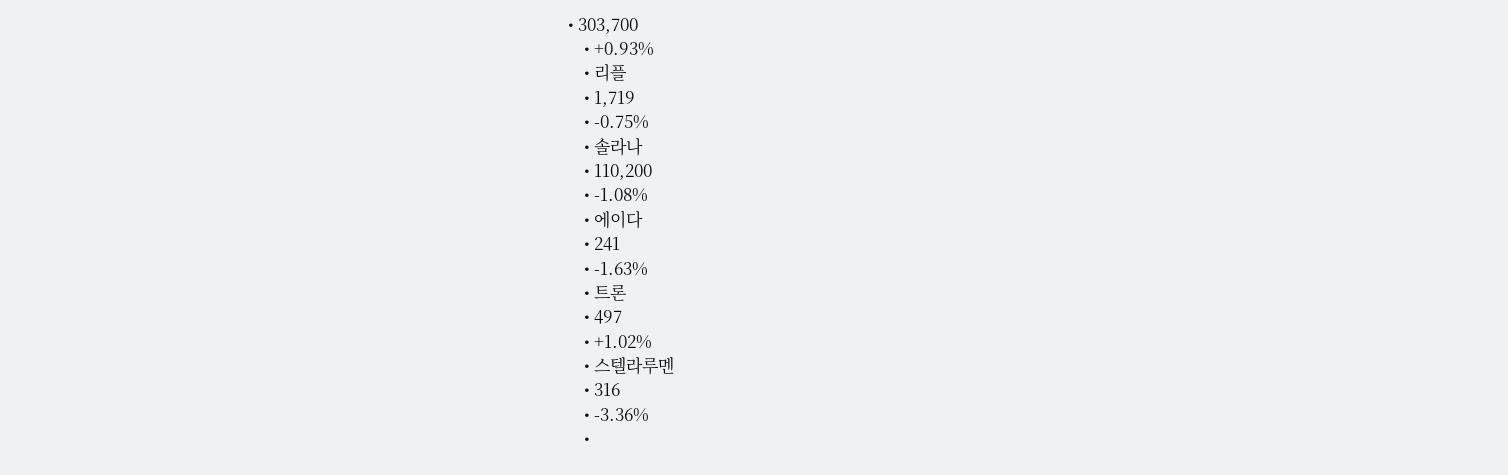• 303,700
    • +0.93%
    • 리플
    • 1,719
    • -0.75%
    • 솔라나
    • 110,200
    • -1.08%
    • 에이다
    • 241
    • -1.63%
    • 트론
    • 497
    • +1.02%
    • 스텔라루멘
    • 316
    • -3.36%
    •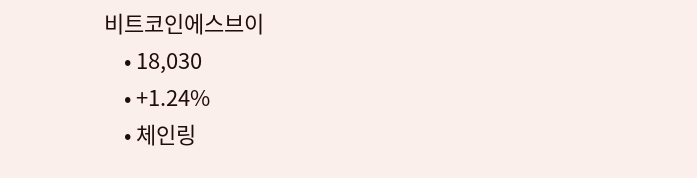비트코인에스브이
    • 18,030
    • +1.24%
    • 체인링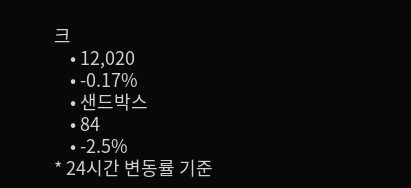크
    • 12,020
    • -0.17%
    • 샌드박스
    • 84
    • -2.5%
* 24시간 변동률 기준